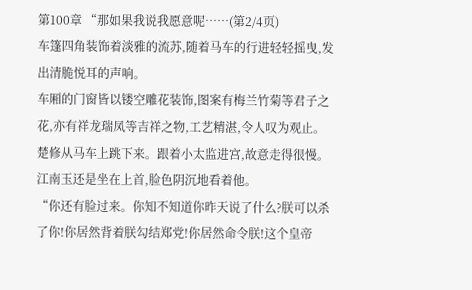第100章 “那如果我说我愿意呢……(第2/4页)
车篷四角装饰着淡雅的流苏,随着马车的行进轻轻摇曳,发出清脆悦耳的声响。
车厢的门窗皆以镂空雕花装饰,图案有梅兰竹菊等君子之花,亦有祥龙瑞凤等吉祥之物,工艺精湛,令人叹为观止。
楚修从马车上跳下来。跟着小太监进宫,故意走得很慢。
江南玉还是坐在上首,脸色阴沉地看着他。
“你还有脸过来。你知不知道你昨天说了什么?朕可以杀了你!你居然背着朕勾结郑党!你居然命令朕!这个皇帝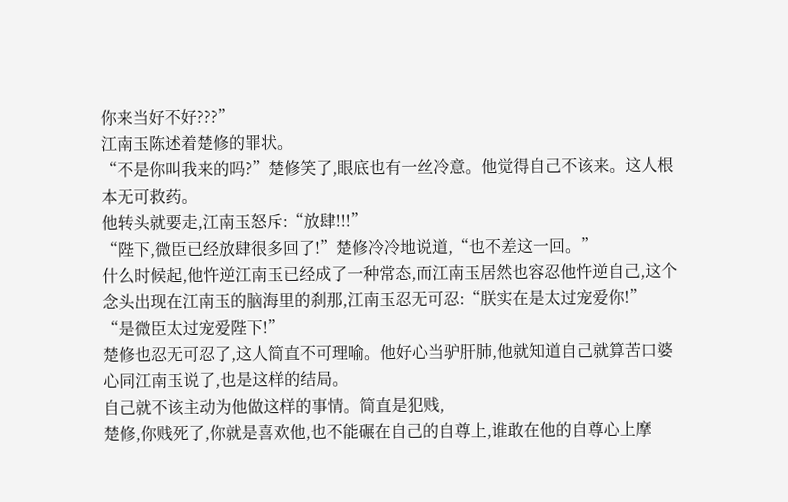你来当好不好???”
江南玉陈述着楚修的罪状。
“不是你叫我来的吗?”楚修笑了,眼底也有一丝冷意。他觉得自己不该来。这人根本无可救药。
他转头就要走,江南玉怒斥:“放肆!!!”
“陛下,微臣已经放肆很多回了!”楚修冷冷地说道,“也不差这一回。”
什么时候起,他忤逆江南玉已经成了一种常态,而江南玉居然也容忍他忤逆自己,这个念头出现在江南玉的脑海里的刹那,江南玉忍无可忍:“朕实在是太过宠爱你!”
“是微臣太过宠爱陛下!”
楚修也忍无可忍了,这人简直不可理喻。他好心当驴肝肺,他就知道自己就算苦口婆心同江南玉说了,也是这样的结局。
自己就不该主动为他做这样的事情。简直是犯贱,
楚修,你贱死了,你就是喜欢他,也不能碾在自己的自尊上,谁敢在他的自尊心上摩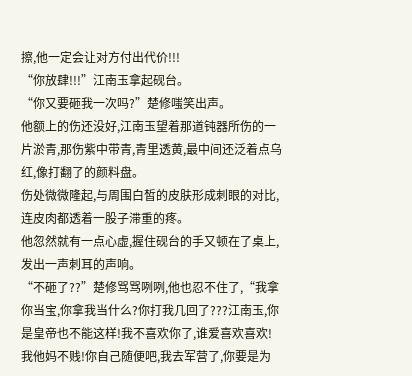擦,他一定会让对方付出代价!!!
“你放肆!!!”江南玉拿起砚台。
“你又要砸我一次吗?”楚修嗤笑出声。
他额上的伤还没好,江南玉望着那道钝器所伤的一片淤青,那伤紫中带青,青里透黄,最中间还泛着点乌红,像打翻了的颜料盘。
伤处微微隆起,与周围白皙的皮肤形成刺眼的对比,连皮肉都透着一股子滞重的疼。
他忽然就有一点心虚,握住砚台的手又顿在了桌上,发出一声刺耳的声响。
“不砸了??”楚修骂骂咧咧,他也忍不住了,“我拿你当宝,你拿我当什么?你打我几回了???江南玉,你是皇帝也不能这样!我不喜欢你了,谁爱喜欢喜欢!我他妈不贱!你自己随便吧,我去军营了,你要是为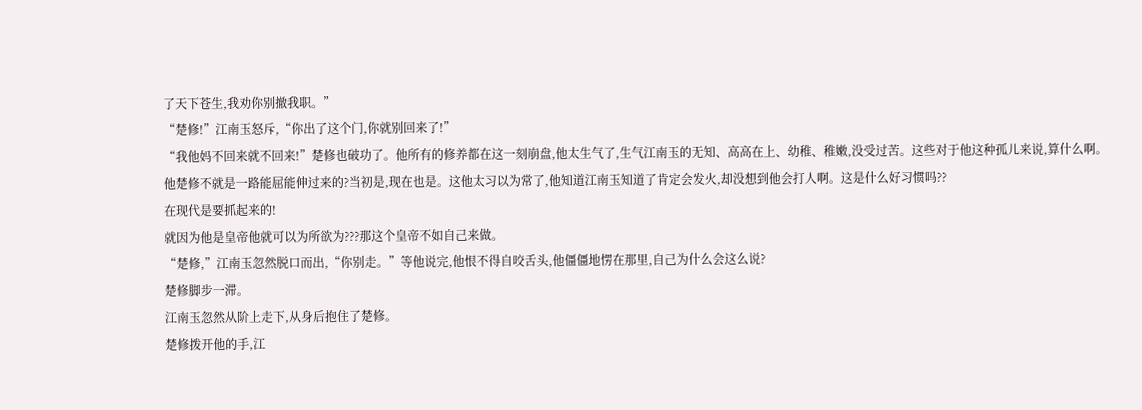了天下苍生,我劝你别撤我职。”
“楚修!”江南玉怒斥,“你出了这个门,你就别回来了!”
“我他妈不回来就不回来!”楚修也破功了。他所有的修养都在这一刻崩盘,他太生气了,生气江南玉的无知、高高在上、幼稚、稚嫩,没受过苦。这些对于他这种孤儿来说,算什么啊。
他楚修不就是一路能屈能伸过来的?当初是,现在也是。这他太习以为常了,他知道江南玉知道了肯定会发火,却没想到他会打人啊。这是什么好习惯吗??
在现代是要抓起来的!
就因为他是皇帝他就可以为所欲为???那这个皇帝不如自己来做。
“楚修,”江南玉忽然脱口而出,“你别走。”等他说完,他恨不得自咬舌头,他僵僵地愣在那里,自己为什么会这么说?
楚修脚步一滞。
江南玉忽然从阶上走下,从身后抱住了楚修。
楚修拨开他的手,江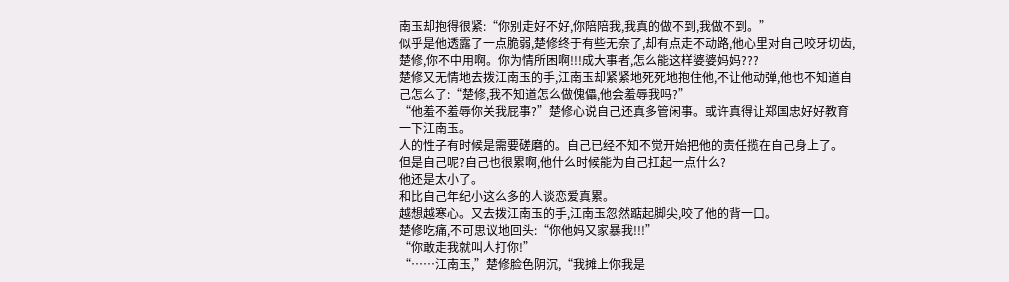南玉却抱得很紧:“你别走好不好,你陪陪我,我真的做不到,我做不到。”
似乎是他透露了一点脆弱,楚修终于有些无奈了,却有点走不动路,他心里对自己咬牙切齿,楚修,你不中用啊。你为情所困啊!!!成大事者,怎么能这样婆婆妈妈???
楚修又无情地去拨江南玉的手,江南玉却紧紧地死死地抱住他,不让他动弹,他也不知道自己怎么了:“楚修,我不知道怎么做傀儡,他会羞辱我吗?”
“他羞不羞辱你关我屁事?”楚修心说自己还真多管闲事。或许真得让郑国忠好好教育一下江南玉。
人的性子有时候是需要磋磨的。自己已经不知不觉开始把他的责任揽在自己身上了。
但是自己呢?自己也很累啊,他什么时候能为自己扛起一点什么?
他还是太小了。
和比自己年纪小这么多的人谈恋爱真累。
越想越寒心。又去拨江南玉的手,江南玉忽然踮起脚尖,咬了他的背一口。
楚修吃痛,不可思议地回头:“你他妈又家暴我!!!”
“你敢走我就叫人打你!”
“……江南玉,”楚修脸色阴沉,“我摊上你我是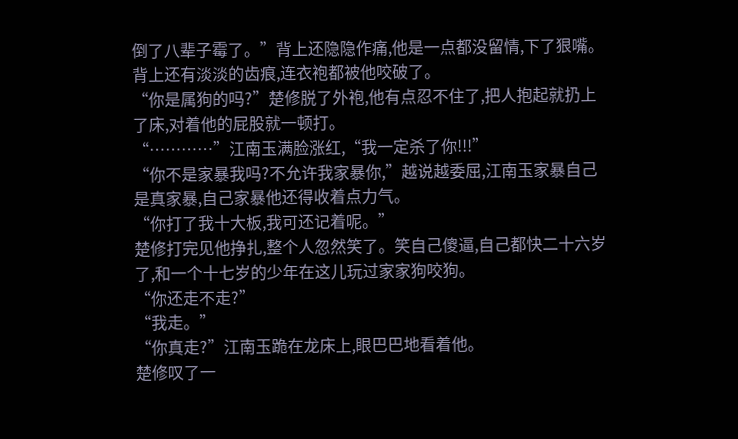倒了八辈子霉了。”背上还隐隐作痛,他是一点都没留情,下了狠嘴。背上还有淡淡的齿痕,连衣袍都被他咬破了。
“你是属狗的吗?”楚修脱了外袍,他有点忍不住了,把人抱起就扔上了床,对着他的屁股就一顿打。
“…………”江南玉满脸涨红,“我一定杀了你!!!”
“你不是家暴我吗?不允许我家暴你,”越说越委屈,江南玉家暴自己是真家暴,自己家暴他还得收着点力气。
“你打了我十大板,我可还记着呢。”
楚修打完见他挣扎,整个人忽然笑了。笑自己傻逼,自己都快二十六岁了,和一个十七岁的少年在这儿玩过家家狗咬狗。
“你还走不走?”
“我走。”
“你真走?”江南玉跪在龙床上,眼巴巴地看着他。
楚修叹了一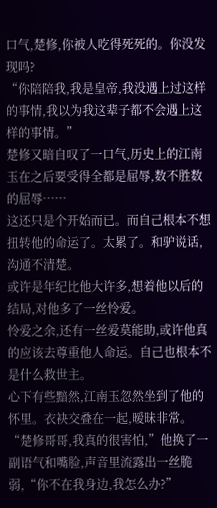口气,楚修,你被人吃得死死的。你没发现吗?
“你陪陪我,我是皇帝,我没遇上过这样的事情,我以为我这辈子都不会遇上这样的事情。”
楚修又暗自叹了一口气,历史上的江南玉在之后要受得全都是屈辱,数不胜数的屈辱……
这还只是个开始而已。而自己根本不想扭转他的命运了。太累了。和驴说话,沟通不清楚。
或许是年纪比他大许多,想着他以后的结局,对他多了一丝怜爱。
怜爱之余,还有一丝爱莫能助,或许他真的应该去尊重他人命运。自己也根本不是什么救世主。
心下有些黯然,江南玉忽然坐到了他的怀里。衣袂交叠在一起,暧昧非常。
“楚修哥哥,我真的很害怕,”他换了一副语气和嘴脸,声音里流露出一丝脆弱,“你不在我身边,我怎么办?”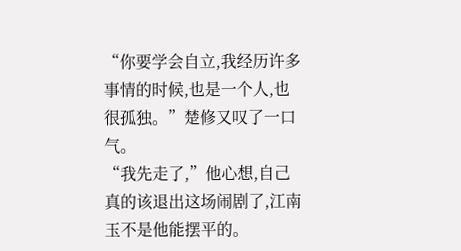“你要学会自立,我经历许多事情的时候,也是一个人,也很孤独。”楚修又叹了一口气。
“我先走了,”他心想,自己真的该退出这场闹剧了,江南玉不是他能摆平的。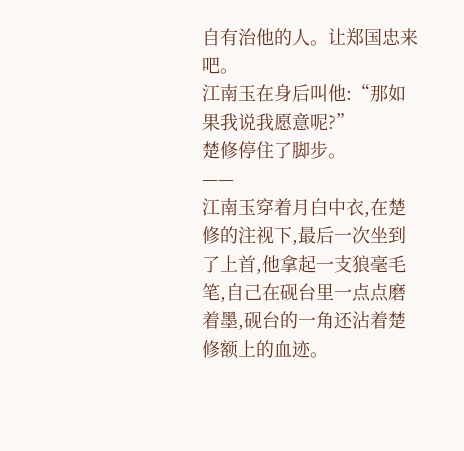自有治他的人。让郑国忠来吧。
江南玉在身后叫他:“那如果我说我愿意呢?”
楚修停住了脚步。
——
江南玉穿着月白中衣,在楚修的注视下,最后一次坐到了上首,他拿起一支狼毫毛笔,自己在砚台里一点点磨着墨,砚台的一角还沾着楚修额上的血迹。